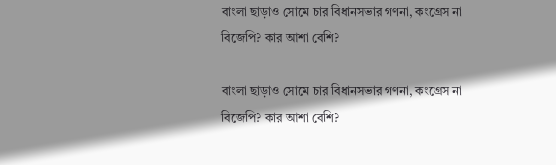বাংলা ছাড়াও সোমে চার বিধানসভার গণনা, কংগ্রেস না বিজেপি? কার আশা বেশি?

বাংলা ছাড়াও সোমে চার বিধানসভার গণনা, কংগ্রেস না বিজেপি? কার আশা বেশি?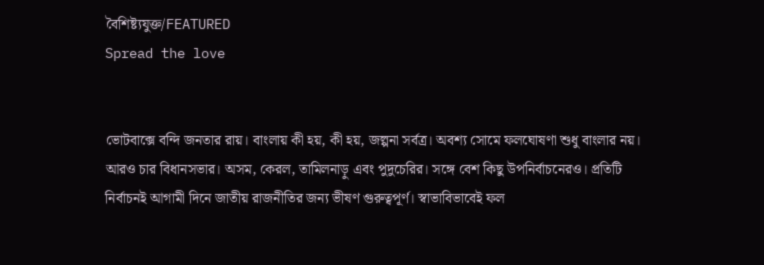বৈশিষ্ট্যযুক্ত/FEATURED
Spread the love


ভোটবাক্সে বন্দি জনতার রায়। বাংলায় কী হয়, কী হয়, জল্পনা সর্বত্র। অবশ্য সোমে ফলঘোষণা শুধু বাংলার নয়। আরও চার বিধানসভার। অসম, কেরল, তামিলনাড়ু এবং পুদুচেরির। সঙ্গে বেশ কিছু উপনির্বাচনেরও। প্রতিটি নির্বাচনই আগামী দিনে জাতীয় রাজনীতির জন্য ভীষণ গুরুত্বপূর্ণ। স্বাভাবিভাবেই ফল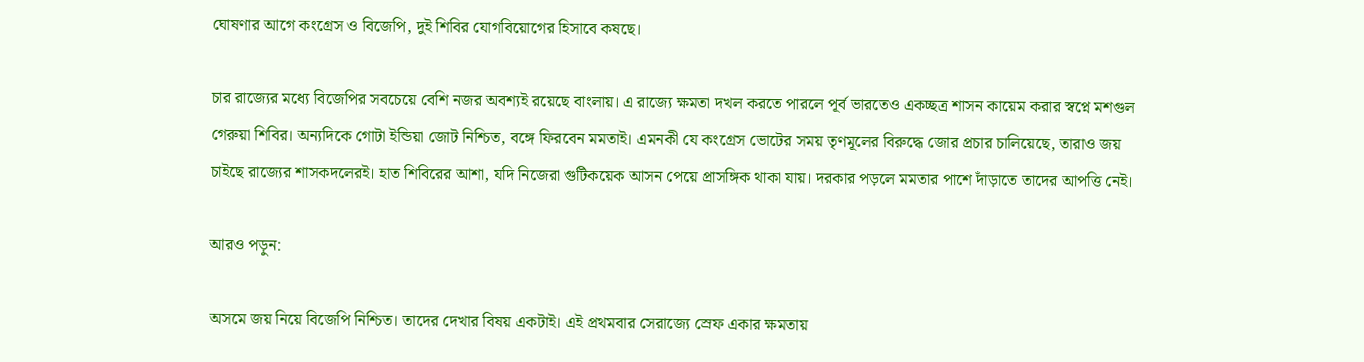ঘোষণার আগে কংগ্রেস ও বিজেপি, দুই শিবির যোগবিয়োগের হিসাবে কষছে।

চার রাজ্যের মধ্যে বিজেপির সবচেয়ে বেশি নজর অবশ্যই রয়েছে বাংলায়। এ রাজ্যে ক্ষমতা দখল করতে পারলে পূর্ব ভারতেও একচ্ছত্র শাসন কায়েম করার স্বপ্নে মশগুল গেরুয়া শিবির। অন্যদিকে গোটা ইন্ডিয়া জোট নিশ্চিত, বঙ্গে ফিরবেন মমতাই। এমনকী যে কংগ্রেস ভোটের সময় তৃণমূলের বিরুদ্ধে জোর প্রচার চালিয়েছে, তারাও জয় চাইছে রাজ্যের শাসকদলেরই। হাত শিবিরের আশা, যদি নিজেরা গুটিকয়েক আসন পেয়ে প্রাসঙ্গিক থাকা যায়। দরকার পড়লে মমতার পাশে দাঁড়াতে তাদের আপত্তি নেই।

আরও পড়ুন:

অসমে জয় নিয়ে বিজেপি নিশ্চিত। তাদের দেখার বিষয় একটাই। এই প্রথমবার সেরাজ্যে স্রেফ একার ক্ষমতায়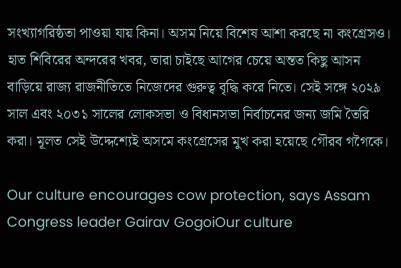সংখ্যাগরিষ্ঠতা পাওয়া যায় কিনা। অসম নিয়ে বিশেষ আশা করছে না কংগ্রেসও। হাত শিবিরের অন্দরের খবর, তারা চাইছে আগের চেয়ে অন্তত কিছু আসন বাড়িয়ে রাজ্য রাজনীতিতে নিজেদের গুরুত্ব বৃদ্ধি করে নিতে। সেই সঙ্গে ২০২৯ সাল এবং ২০৩১ সালের লোকসভা ও বিধানসভা নির্বাচনের জন্য জমি তৈরি করা। মূলত সেই উদ্দেশ্যেই অসমে কংগ্রেসের মুখ করা হয়েছে গৌরব গগৈকে।

Our culture encourages cow protection, says Assam Congress leader Gairav GogoiOur culture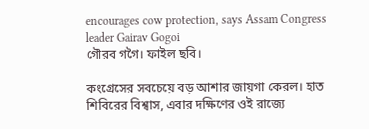encourages cow protection, says Assam Congress leader Gairav Gogoi
গৌরব গগৈ। ফাইল ছবি।

কংগ্রেসের সবচেয়ে বড় আশার জায়গা কেরল। হাত শিবিরের বিশ্বাস, এবার দক্ষিণের ওই রাজ্যে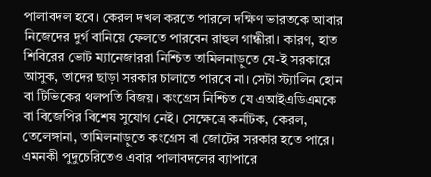পালাবদল হবে। কেরল দখল করতে পারলে দক্ষিণ ভারতকে আবার নিজেদের দুর্গ বানিয়ে ফেলতে পারবেন রাহুল গান্ধীরা। কারণ, হাত শিবিরের ভোট ম্যানেজাররা নিশ্চিত তামিলনাড়ুতে যে-ই সরকারে আসুক, তাদের ছাড়া সরকার চালাতে পারবে না। সেটা স্ট্যালিন হোন বা টিভিকের থলপতি বিজয়। কংগ্রেস নিশ্চিত যে এআইএডিএমকে বা বিজেপির বিশেষ সুযোগ নেই। সেক্ষেত্রে কর্নাটক, কেরল, তেলেঙ্গানা, তামিলনাড়ুতে কংগ্রেস বা জোটের সরকার হতে পারে। এমনকী পুদুচেরিতেও এবার পালাবদলের ব্যাপারে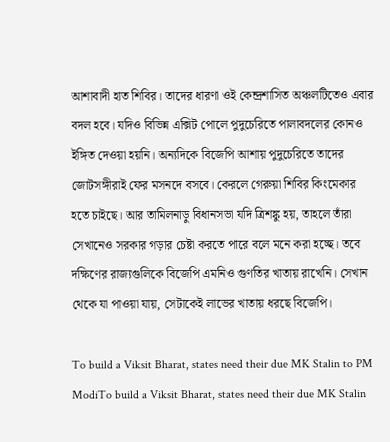আশাবাদী হাত শিবির। তাদের ধারণা ওই কেন্দ্রশাসিত অঞ্চলটিতেও এবার বদল হবে। যদিও বিভিন্ন এক্সিট পোলে পুদুচেরিতে পালাবদলের কোনও ইঙ্গিত দেওয়া হয়নি। অন্যদিকে বিজেপি আশায় পুদুচেরিতে তাদের জোটসঙ্গীরাই ফের মসনদে বসবে। কেরলে গেরুয়া শিবির কিংমেকার হতে চাইছে। আর তামিলনাড়ু বিধানসভা যদি ত্রিশঙ্কু হয়, তাহলে তাঁরা সেখানেও সরকার গড়ার চেষ্টা করতে পারে বলে মনে করা হচ্ছে। তবে দক্ষিণের রাজ্যগুলিকে বিজেপি এমনিও গুণতির খাতায় রাখেনি। সেখান থেকে যা পাওয়া যায়, সেটাকেই লাভের খাতায় ধরছে বিজেপি।

To build a Viksit Bharat, states need their due MK Stalin to PM ModiTo build a Viksit Bharat, states need their due MK Stalin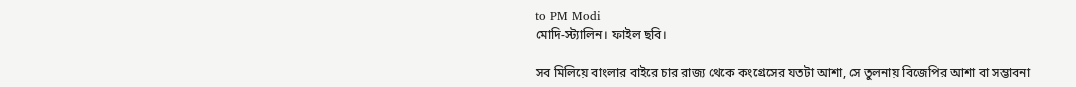to PM Modi
মোদি-স্ট্যালিন। ফাইল ছবি।

সব মিলিয়ে বাংলার বাইরে চার রাজ্য থেকে কংগ্রেসের যতটা আশা, সে তুলনায় বিজেপির আশা বা সম্ভাবনা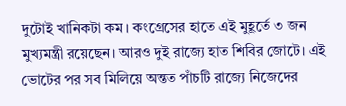দুটোই খানিকটা কম। কংগ্রেসের হাতে এই মুহূর্তে ৩ জন মুখ্যমন্ত্রী রয়েছেন। আরও দুই রাজ্যে হাত শিবির জোটে। এই ভোটের পর সব মিলিয়ে অন্তত পাঁচটি রাজ্যে নিজেদের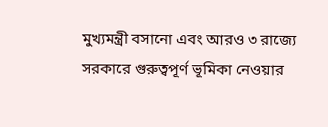মুখ্যমন্ত্রী বসানো এবং আরও ৩ রাজ্যে সরকারে গুরুত্বপূর্ণ ভূমিকা নেওয়ার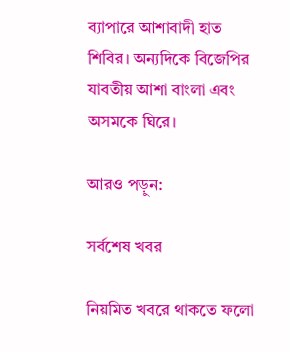ব্যাপারে আশাবাদী হাত শিবির। অন্যদিকে বিজেপির যাবতীয় আশা বাংলা এবং অসমকে ঘিরে।

আরও পড়ুন:

সর্বশেষ খবর

নিয়মিত খবরে থাকতে ফলো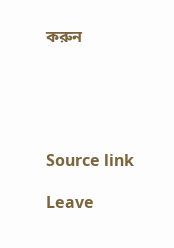করুন





Source link

Leave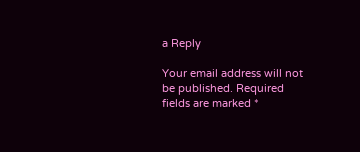a Reply

Your email address will not be published. Required fields are marked *